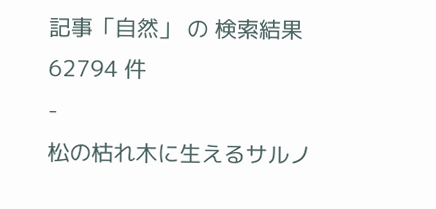記事「自然」 の 検索結果 62794 件
-
松の枯れ木に生えるサルノ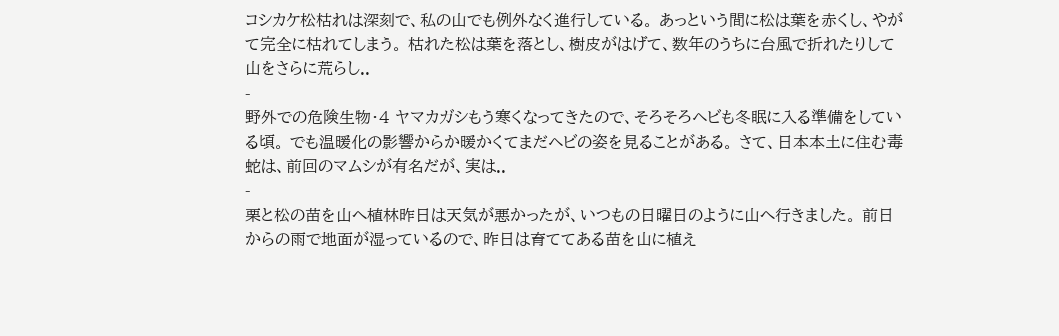コシカケ松枯れは深刻で、私の山でも例外なく進行している。 あっという間に松は葉を赤くし、やがて完全に枯れてしまう。 枯れた松は葉を落とし、樹皮がはげて、数年のうちに台風で折れたりして山をさらに荒らし..
-
野外での危険生物・4 ヤマカガシもう寒くなってきたので、そろそろヘビも冬眠に入る準備をしている頃。 でも温暖化の影響からか暖かくてまだヘビの姿を見ることがある。 さて、日本本土に住む毒蛇は、前回のマムシが有名だが、実は..
-
栗と松の苗を山へ植林昨日は天気が悪かったが、いつもの日曜日のように山へ行きました。 前日からの雨で地面が湿っているので、昨日は育ててある苗を山に植え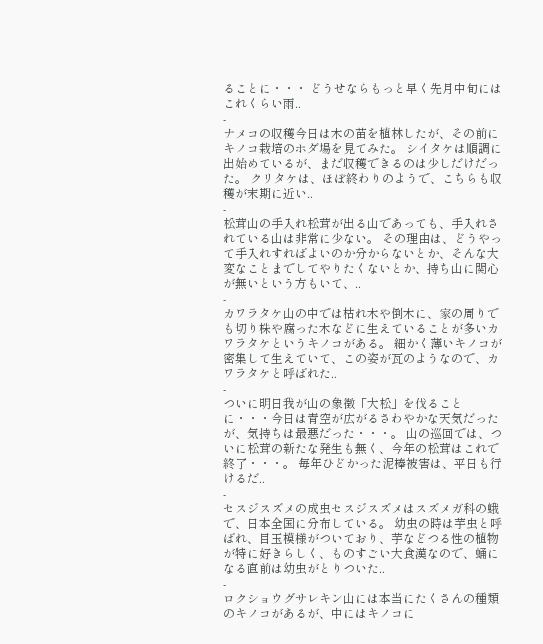ることに・・・ どうせならもっと早く先月中旬にはこれくらい雨..
-
ナメコの収穫今日は木の苗を植林したが、その前にキノコ栽培のホダ場を見てみた。 シイタケは順調に出始めているが、まだ収穫できるのは少しだけだった。 クリタケは、ほぼ終わりのようで、こちらも収穫が末期に近い..
-
松茸山の手入れ松茸が出る山であっても、手入れされている山は非常に少ない。 その理由は、どうやって手入れすればよいのか分からないとか、そんな大変なことまでしてやりたくないとか、持ち山に関心が無いという方もいて、..
-
カワラタケ山の中では枯れ木や倒木に、家の周りでも切り株や腐った木などに生えていることが多いカワラタケというキノコがある。 細かく薄いキノコが密集して生えていて、この姿が瓦のようなので、カワラタケと呼ばれた..
-
ついに明日我が山の象徴「大松」を伐ることに・・・今日は青空が広がるさわやかな天気だったが、気持ちは最悪だった・・・。 山の巡回では、ついに松茸の新たな発生も無く、今年の松茸はこれで終了・・・。 毎年ひどかった泥棒被害は、平日も行けるだ..
-
セスジスズメの成虫セスジスズメはスズメガ科の蛾で、日本全国に分布している。 幼虫の時は芋虫と呼ばれ、目玉模様がついており、芋などつる性の植物が特に好きらしく、ものすごい大食漢なので、蛹になる直前は幼虫がとりついた..
-
ロクショウグサレキン山には本当にたくさんの種類のキノコがあるが、中にはキノコに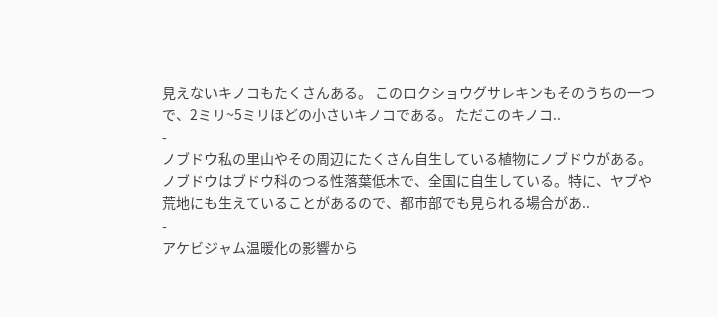見えないキノコもたくさんある。 このロクショウグサレキンもそのうちの一つで、2ミリ~5ミリほどの小さいキノコである。 ただこのキノコ..
-
ノブドウ私の里山やその周辺にたくさん自生している植物にノブドウがある。 ノブドウはブドウ科のつる性落葉低木で、全国に自生している。特に、ヤブや荒地にも生えていることがあるので、都市部でも見られる場合があ..
-
アケビジャム温暖化の影響から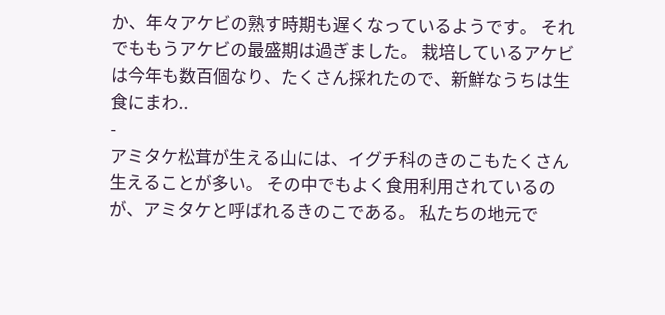か、年々アケビの熟す時期も遅くなっているようです。 それでももうアケビの最盛期は過ぎました。 栽培しているアケビは今年も数百個なり、たくさん採れたので、新鮮なうちは生食にまわ..
-
アミタケ松茸が生える山には、イグチ科のきのこもたくさん生えることが多い。 その中でもよく食用利用されているのが、アミタケと呼ばれるきのこである。 私たちの地元で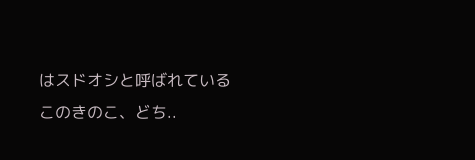はスドオシと呼ばれているこのきのこ、どち..